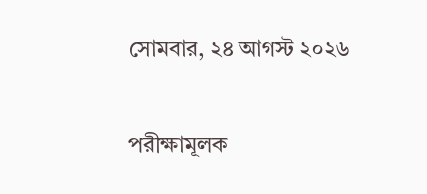সোমবার, ২৪ আগস্ট ২০২৬

পরীক্ষামূলক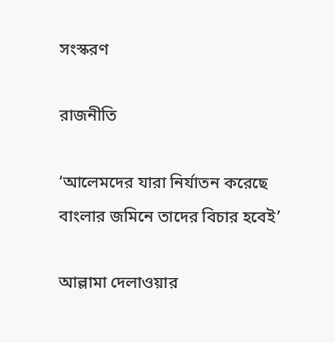সংস্করণ

রাজনীতি

‘আলেমদের যারা নির্যাতন করেছে বাংলার জমিনে তাদের বিচার হবেই’

আল্লামা দেলাওয়ার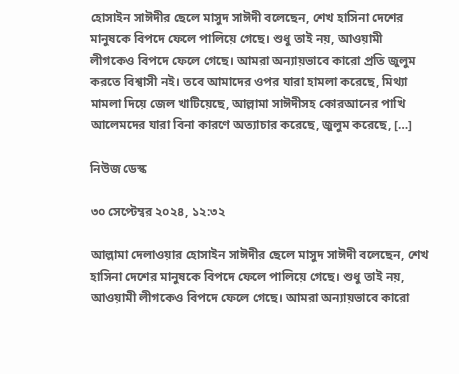হোসাইন সাঈদীর ছেলে মাসুদ সাঈদী বলেছেন, শেখ হাসিনা দেশের মানুষকে বিপদে ফেলে পালিয়ে গেছে। শুধু তাই নয়, আওয়ামী লীগকেও বিপদে ফেলে গেছে। আমরা অন্যায়ভাবে কারো প্রতি জুলুম করতে বিশ্বাসী নই। তবে আমাদের ওপর যারা হামলা করেছে, মিথ্যা মামলা দিয়ে জেল খাটিয়েছে, আল্লামা সাঈদীসহ কোরআনের পাখি আলেমদের যারা বিনা কারণে অত্যাচার করেছে, জুলুম করেছে, […]

নিউজ ডেস্ক

৩০ সেপ্টেম্বর ২০২৪, ১২:৩২

আল্লামা দেলাওয়ার হোসাইন সাঈদীর ছেলে মাসুদ সাঈদী বলেছেন, শেখ হাসিনা দেশের মানুষকে বিপদে ফেলে পালিয়ে গেছে। শুধু তাই নয়, আওয়ামী লীগকেও বিপদে ফেলে গেছে। আমরা অন্যায়ভাবে কারো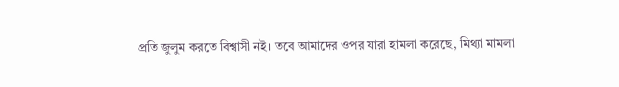প্রতি জুলুম করতে বিশ্বাসী নই। তবে আমাদের ওপর যারা হামলা করেছে, মিথ্যা মামলা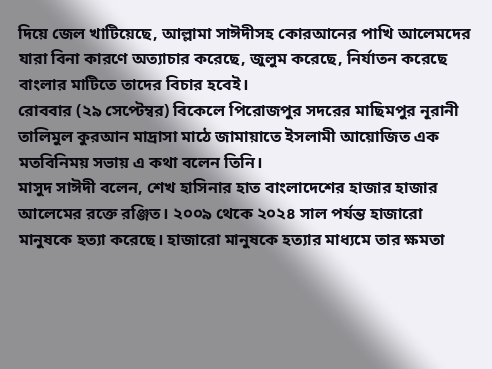দিয়ে জেল খাটিয়েছে, আল্লামা সাঈদীসহ কোরআনের পাখি আলেমদের যারা বিনা কারণে অত্যাচার করেছে, জুলুম করেছে, নির্যাতন করেছে বাংলার মাটিতে তাদের বিচার হবেই।
রোববার (২৯ সেপ্টেম্বর) বিকেলে পিরোজপুর সদরের মাছিমপুর নূরানী তালিমুল কুরআন মাদ্রাসা মাঠে জামায়াতে ইসলামী আয়োজিত এক মতবিনিময় সভায় এ কথা বলেন তিনি।
মাসুদ সাঈদী বলেন, শেখ হাসিনার হাত বাংলাদেশের হাজার হাজার আলেমের রক্তে রঞ্জিত। ২০০৯ থেকে ২০২৪ সাল পর্যন্ত হাজারো মানুষকে হত্যা করেছে। হাজারো মানুষকে হত্যার মাধ্যমে তার ক্ষমতা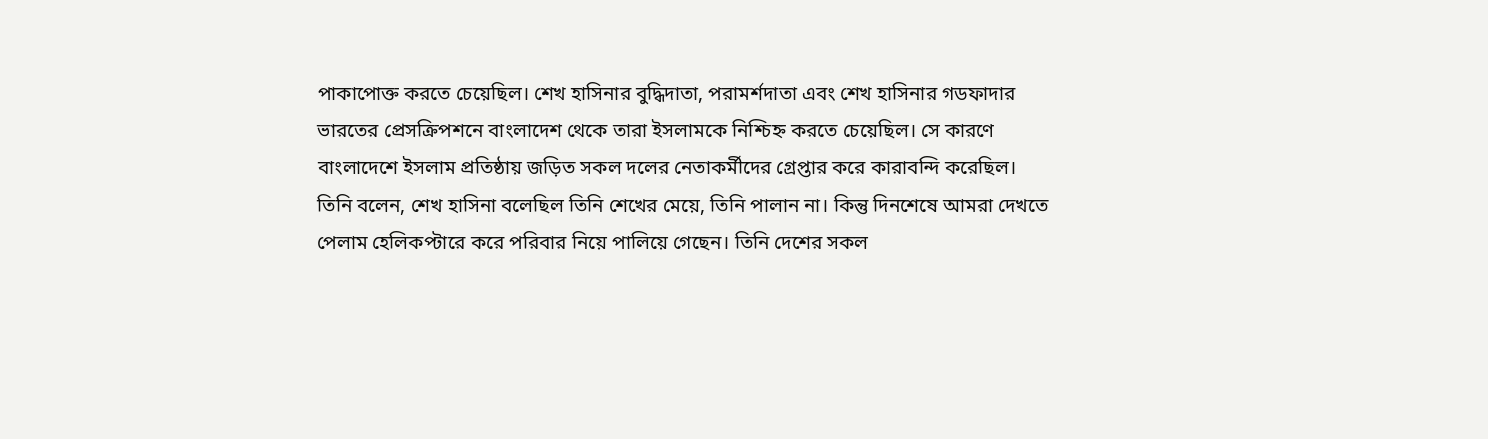পাকাপোক্ত করতে চেয়েছিল। শেখ হাসিনার বুদ্ধিদাতা, পরামর্শদাতা এবং শেখ হাসিনার গডফাদার ভারতের প্রেসক্রিপশনে বাংলাদেশ থেকে তারা ইসলামকে নিশ্চিহ্ন করতে চেয়েছিল। সে কারণে বাংলাদেশে ইসলাম প্রতিষ্ঠায় জড়িত সকল দলের নেতাকর্মীদের গ্রেপ্তার করে কারাবন্দি করেছিল।
তিনি বলেন, শেখ হাসিনা বলেছিল তিনি শেখের মেয়ে, তিনি পালান না। কিন্তু দিনশেষে আমরা দেখতে পেলাম হেলিকপ্টারে করে পরিবার নিয়ে পালিয়ে গেছেন। তিনি দেশের সকল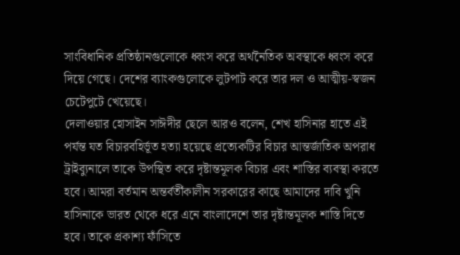সাংবিধানিক প্রতিষ্ঠানগুলোকে ধ্বংস করে অর্থনৈতিক অবস্থাকে ধ্বংস করে দিয়ে গেছে। দেশের ব্যাংকগুলোকে লুটপাট করে তার দল ও আত্মীয়-স্বজন চেটেপুটে খেয়েছে।
দেলাওয়ার হোসাইন সাঈদীর ছেলে আরও বলেন, শেখ হাসিনার হাতে এই পর্যন্ত যত বিচারবহির্ভূত হত্যা হয়েছে প্রত্যেকটির বিচার আন্তর্জাতিক অপরাধ ট্রাইব্যুনালে তাকে উপস্থিত করে দৃষ্টান্তমূলক বিচার এবং শাস্তির ব্যবস্থা করতে হবে। আমরা বর্তমান অন্তর্বর্তীকালীন সরকারের কাছে আমাদের দাবি খুনি হাসিনাকে ভারত থেকে ধরে এনে বাংলাদেশে তার দৃষ্টান্তমূলক শাস্তি দিতে হবে। তাকে প্রকাশ্য ফাঁসিতে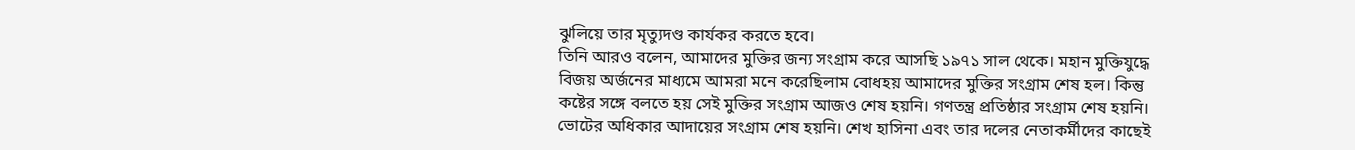ঝুলিয়ে তার মৃত্যুদণ্ড কার্যকর করতে হবে।
তিনি আরও বলেন, আমাদের মুক্তির জন্য সংগ্রাম করে আসছি ১৯৭১ সাল থেকে। মহান মুক্তিযুদ্ধে বিজয় অর্জনের মাধ্যমে আমরা মনে করেছিলাম বোধহয় আমাদের মুক্তির সংগ্রাম শেষ হল। কিন্তু কষ্টের সঙ্গে বলতে হয় সেই মুক্তির সংগ্রাম আজও শেষ হয়নি। গণতন্ত্র প্রতিষ্ঠার সংগ্রাম শেষ হয়নি। ভোটের অধিকার আদায়ের সংগ্রাম শেষ হয়নি। শেখ হাসিনা এবং তার দলের নেতাকর্মীদের কাছেই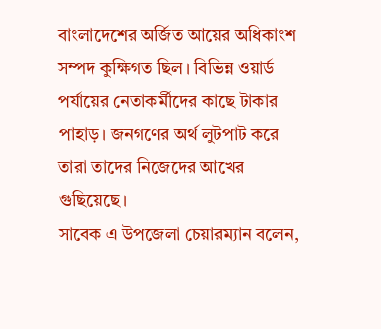বাংলাদেশের অর্জিত আয়ের অধিকাংশ সম্পদ কুক্ষিগত ছিল। বিভিন্ন ওয়ার্ড পর্যায়ের নেতাকর্মীদের কাছে টাকার পাহাড়। জনগণের অর্থ লুটপাট করে তারা তাদের নিজেদের আখের গুছিয়েছে।
সাবেক এ উপজেলা চেয়ারম্যান বলেন,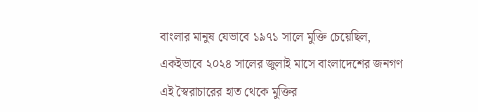বাংলার মানুষ যেভাবে ১৯৭১ সালে মুক্তি চেয়েছিল, একইভাবে ২০২৪ সালের জুলাই মাসে বাংলাদেশের জনগণ এই স্বৈরাচারের হাত থেকে মুক্তির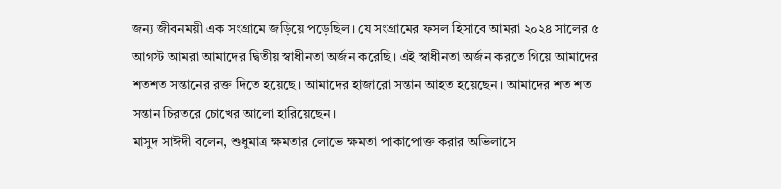জন্য জীবনময়ী এক সংগ্রামে জড়িয়ে পড়েছিল। যে সংগ্রামের ফসল হিসাবে আমরা ২০২৪ সালের ৫ আগস্ট আমরা আমাদের দ্বিতীয় স্বাধীনতা অর্জন করেছি। এই স্বাধীনতা অর্জন করতে গিয়ে আমাদের শতশত সন্তানের রক্ত দিতে হয়েছে। আমাদের হাজারো সন্তান আহত হয়েছেন। আমাদের শত শত সন্তান চিরতরে চোখের আলো হারিয়েছেন।
মাসুদ সাঈদী বলেন, শুধুমাত্র ক্ষমতার লোভে ক্ষমতা পাকাপোক্ত করার অভিলাসে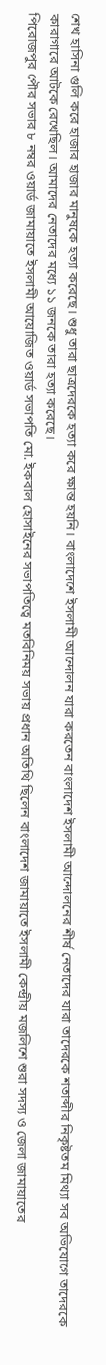শেখ হাসিনা গুলি করে হাজার হাজার মানুষকে হত্যা করেছে। শুধু তারা ছাত্রদেরকে হত্যা করে ক্ষান্ত হয়নি। বাংলাদেশে ইসলামী আন্দোলন যারা করতেন বাংলাদেশ ইসলামী আন্দোলনের শীর্ষ নেতাদের যারা তাদেরকে শতাব্দীর নিকৃষ্টতম মিথ্যা সব অভিযোগে তাদেরকে কারাগারে আটকে রেখেছিল। আমাদের নেতাদের মধ্যে ১১ জনকে তারা হত্যা করেছে।
পিরোজপুর পৌর সভার ৮ নম্বর ওয়ার্ড জামায়াতে ইসলামী আয়োজিত ওয়ার্ড সভাপতি মো. ইকবাল হোসাইনের সভাপতিত্বে মতবিনিময় সভায় প্রধান অতিথি ছিলেন বাংলাদেশ জামায়াতে ইসলামী কেন্দ্রীয় মজলিশে শুরা সদস্য ও জেলা জামায়াতের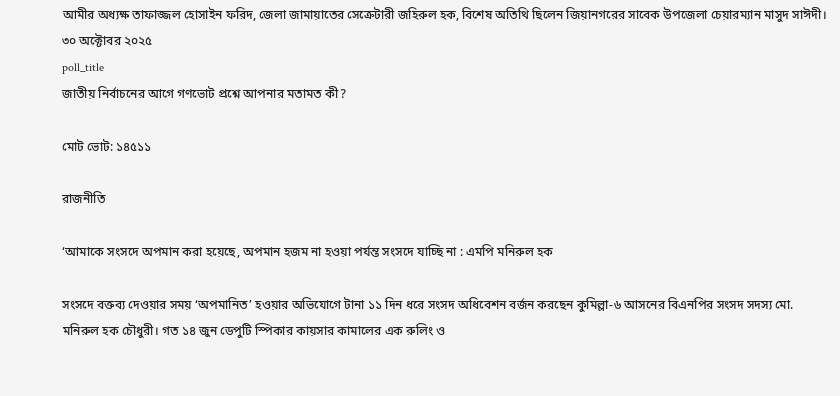আমীর অধ্যক্ষ তাফাজ্জল হোসাইন ফরিদ, জেলা জামায়াতের সেক্রেটারী জহিরুল হক, বিশেষ অতিথি ছিলেন জিয়ানগরের সাবেক উপজেলা চেয়ারম্যান মাসুদ সাঈদী।
৩০ অক্টোবর ২০২৫
poll_title
জাতীয় নির্বাচনের আগে গণভোট প্রশ্নে আপনার মতামত কী?

মোট ভোট: ১৪৫১১

রাজনীতি

‘আমাকে সংসদে অপমান করা হয়েছে, অপমান হজম না হওয়া পর্যন্ত সংসদে যাচ্ছি না : এমপি মনিরুল হক

সংসদে বক্তব্য দেওয়ার সময় ‘অপমানিত’ হওয়ার অভিযোগে টানা ১১ দিন ধরে সংসদ অধিবেশন বর্জন করছেন কুমিল্লা-৬ আসনের বিএনপির সংসদ সদস্য মো. মনিরুল হক চৌধুরী। গত ১৪ জুন ডেপুটি স্পিকার কায়সার কামালের এক রুলিং ও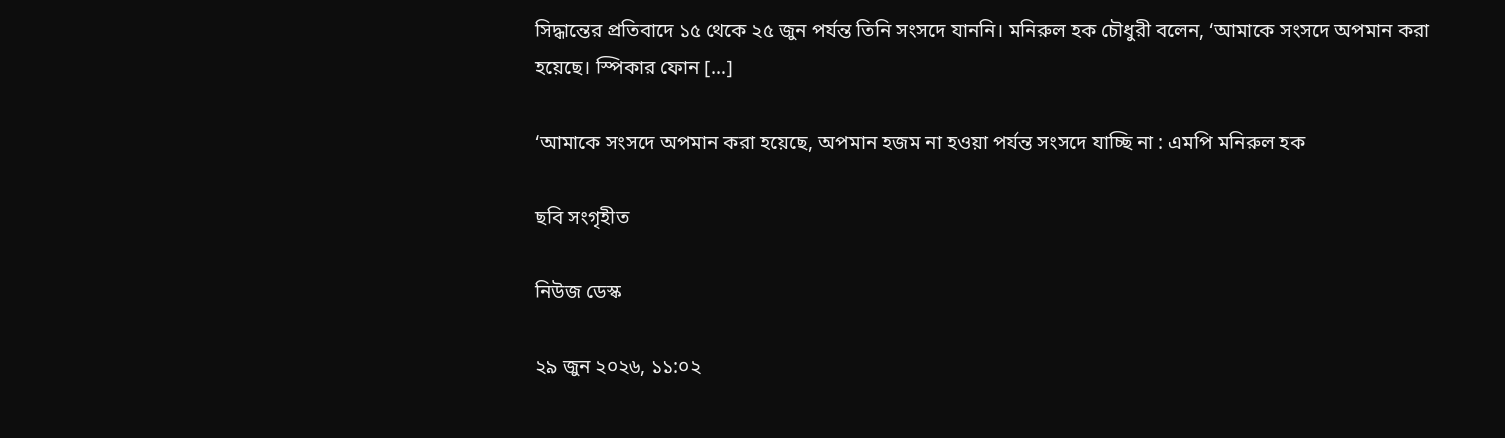সিদ্ধান্তের প্রতিবাদে ১৫ থেকে ২৫ জুন পর্যন্ত তিনি সংসদে যাননি। মনিরুল হক চৌধুরী বলেন, ‘আমাকে সংসদে অপমান করা হয়েছে। স্পিকার ফোন […]

‘আমাকে সংসদে অপমান করা হয়েছে, অপমান হজম না হওয়া পর্যন্ত সংসদে যাচ্ছি না : এমপি মনিরুল হক

ছবি সংগৃহীত

নিউজ ডেস্ক

২৯ জুন ২০২৬, ১১:০২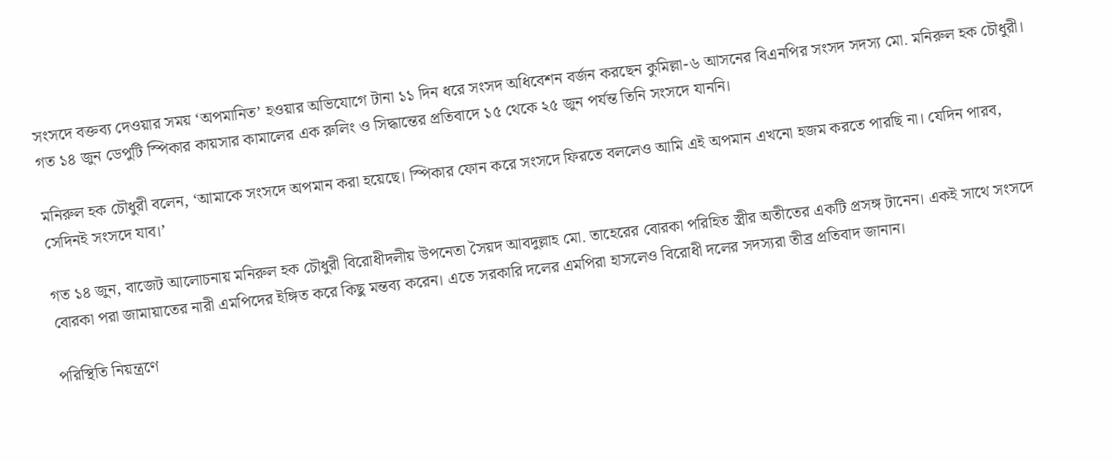সংসদে বক্তব্য দেওয়ার সময় ‘অপমানিত’ হওয়ার অভিযোগে টানা ১১ দিন ধরে সংসদ অধিবেশন বর্জন করছেন কুমিল্লা-৬ আসনের বিএনপির সংসদ সদস্য মো. মনিরুল হক চৌধুরী। গত ১৪ জুন ডেপুটি স্পিকার কায়সার কামালের এক রুলিং ও সিদ্ধান্তের প্রতিবাদে ১৫ থেকে ২৫ জুন পর্যন্ত তিনি সংসদে যাননি।

মনিরুল হক চৌধুরী বলেন, ‘আমাকে সংসদে অপমান করা হয়েছে। স্পিকার ফোন করে সংসদে ফিরতে বললেও আমি এই অপমান এখনো হজম করতে পারছি না। যেদিন পারব, সেদিনই সংসদে যাব।’

গত ১৪ জুন, বাজেট আলোচনায় মনিরুল হক চৌধুরী বিরোধীদলীয় উপনেতা সৈয়দ আবদুল্লাহ মো. তাহেরের বোরকা পরিহিত স্ত্রীর অতীতের একটি প্রসঙ্গ টানেন। একই সাথে সংসদে বোরকা পরা জামায়াতের নারী এমপিদের ইঙ্গিত করে কিছু মন্তব্য করেন। এতে সরকারি দলের এমপিরা হাসলেও বিরোধী দলের সদস্যরা তীব্র প্রতিবাদ জানান।

পরিস্থিতি নিয়ন্ত্রণে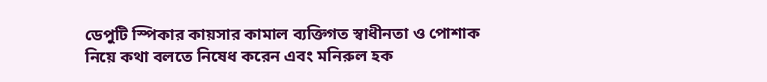ডেপুটি স্পিকার কায়সার কামাল ব্যক্তিগত স্বাধীনতা ও পোশাক নিয়ে কথা বলতে নিষেধ করেন এবং মনিরুল হক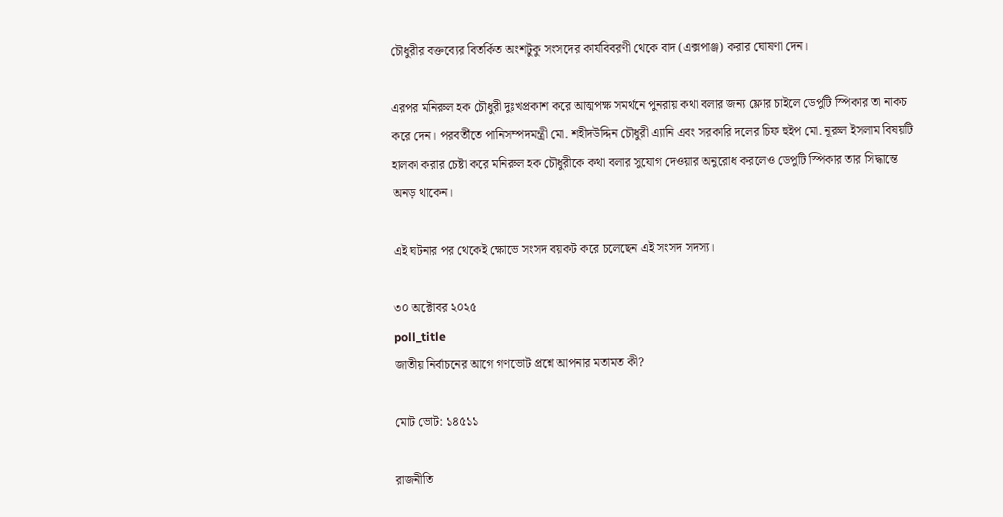চৌধুরীর বক্তব্যের বিতর্কিত অংশটুকু সংসদের কার্যবিবরণী থেকে বাদ (এক্সপাঞ্জ) করার ঘোষণা দেন।

এরপর মনিরুল হক চৌধুরী দুঃখপ্রকাশ করে আত্মপক্ষ সমর্থনে পুনরায় কথা বলার জন্য ফ্লোর চাইলে ডেপুটি স্পিকার তা নাকচ করে দেন। পরবর্তীতে পানিসম্পদমন্ত্রী মো. শহীদউদ্দিন চৌধুরী এ্যানি এবং সরকারি দলের চিফ হুইপ মো. নূরুল ইসলাম বিষয়টি হালকা করার চেষ্টা করে মনিরুল হক চৌধুরীকে কথা বলার সুযোগ দেওয়ার অনুরোধ করলেও ডেপুটি স্পিকার তার সিদ্ধান্তে অনড় থাকেন।

এই ঘটনার পর থেকেই ক্ষোভে সংসদ বয়কট করে চলেছেন এই সংসদ সদস্য।

৩০ অক্টোবর ২০২৫
poll_title
জাতীয় নির্বাচনের আগে গণভোট প্রশ্নে আপনার মতামত কী?

মোট ভোট: ১৪৫১১

রাজনীতি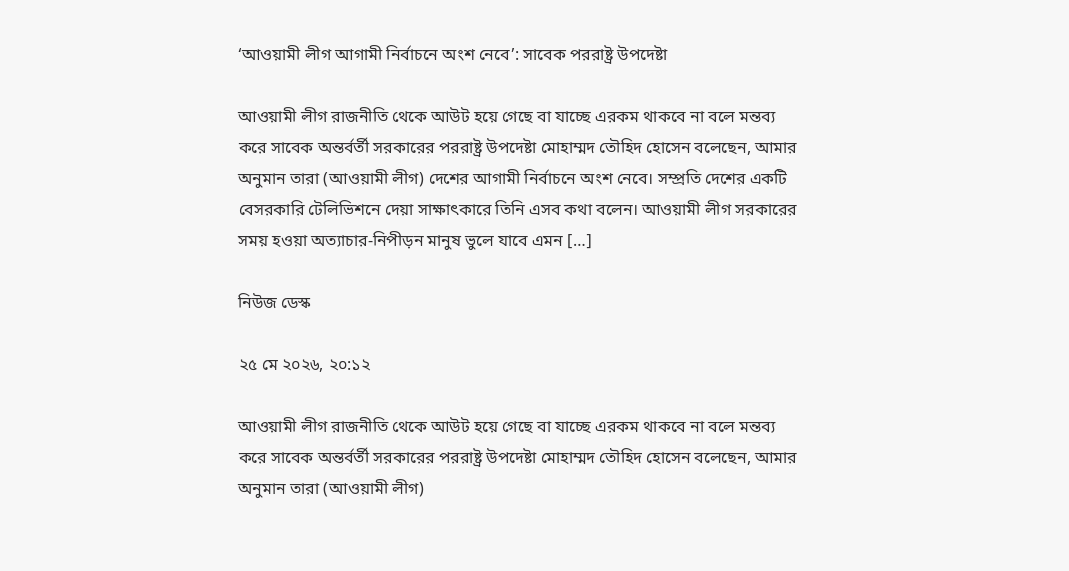‘আওয়ামী লীগ আগামী নির্বাচনে অংশ নেবে’: সাবেক পররাষ্ট্র উপদেষ্টা

আওয়ামী লীগ রাজনীতি থেকে আউট হয়ে গেছে বা যাচ্ছে এরকম থাকবে না বলে মন্তব্য করে সাবেক অন্তর্বর্তী সরকারের পররাষ্ট্র উপদেষ্টা মোহাম্মদ তৌহিদ হোসেন বলেছেন, আমার অনুমান তারা (আওয়ামী লীগ) দেশের আগামী নির্বাচনে অংশ নেবে। সম্প্রতি দেশের একটি বেসরকারি টেলিভিশনে দেয়া সাক্ষাৎকারে তিনি এসব কথা বলেন। আওয়ামী লীগ সরকারের সময় হওয়া অত্যাচার-নিপীড়ন মানুষ ভুলে যাবে এমন […]

নিউজ ডেস্ক

২৫ মে ২০২৬, ২০:১২

আওয়ামী লীগ রাজনীতি থেকে আউট হয়ে গেছে বা যাচ্ছে এরকম থাকবে না বলে মন্তব্য করে সাবেক অন্তর্বর্তী সরকারের পররাষ্ট্র উপদেষ্টা মোহাম্মদ তৌহিদ হোসেন বলেছেন, আমার অনুমান তারা (আওয়ামী লীগ)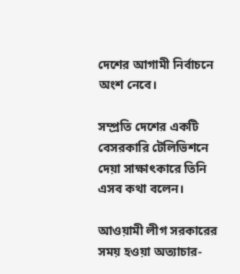দেশের আগামী নির্বাচনে অংশ নেবে।

সম্প্রতি দেশের একটি বেসরকারি টেলিভিশনে দেয়া সাক্ষাৎকারে তিনি এসব কথা বলেন।

আওয়ামী লীগ সরকারের সময় হওয়া অত্যাচার-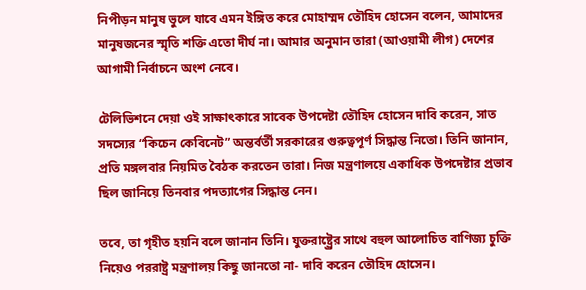নিপীড়ন মানুষ ভুলে যাবে এমন ইঙ্গিত করে মোহাম্মদ তৌহিদ হোসেন বলেন, আমাদের মানুষজনের স্মৃতি শক্তি এতো দীর্ঘ না। আমার অনুমান তারা (আওয়ামী লীগ) দেশের আগামী নির্বাচনে অংশ নেবে।

টেলিভিশনে দেয়া ওই সাক্ষাৎকারে সাবেক উপদেষ্টা তৌহিদ হোসেন দাবি করেন, সাত সদস্যের “কিচেন কেবিনেট” অন্তর্বর্তী সরকারের গুরুত্বপূর্ণ সিদ্ধান্ত নিতো। তিনি জানান, প্রতি মঙ্গলবার নিয়মিত বৈঠক করতেন তারা। নিজ মন্ত্রণালয়ে একাধিক উপদেষ্টার প্রভাব ছিল জানিয়ে তিনবার পদত্যাগের সিদ্ধান্ত নেন।

তবে, তা গৃহীত হয়নি বলে জানান তিনি। যুক্তরাষ্ট্র্রের সাথে বহুল আলোচিত বাণিজ্য চুক্তি নিয়েও পররাষ্ট্র মন্ত্রণালয় কিছু জানতো না- দাবি করেন তৌহিদ হোসেন।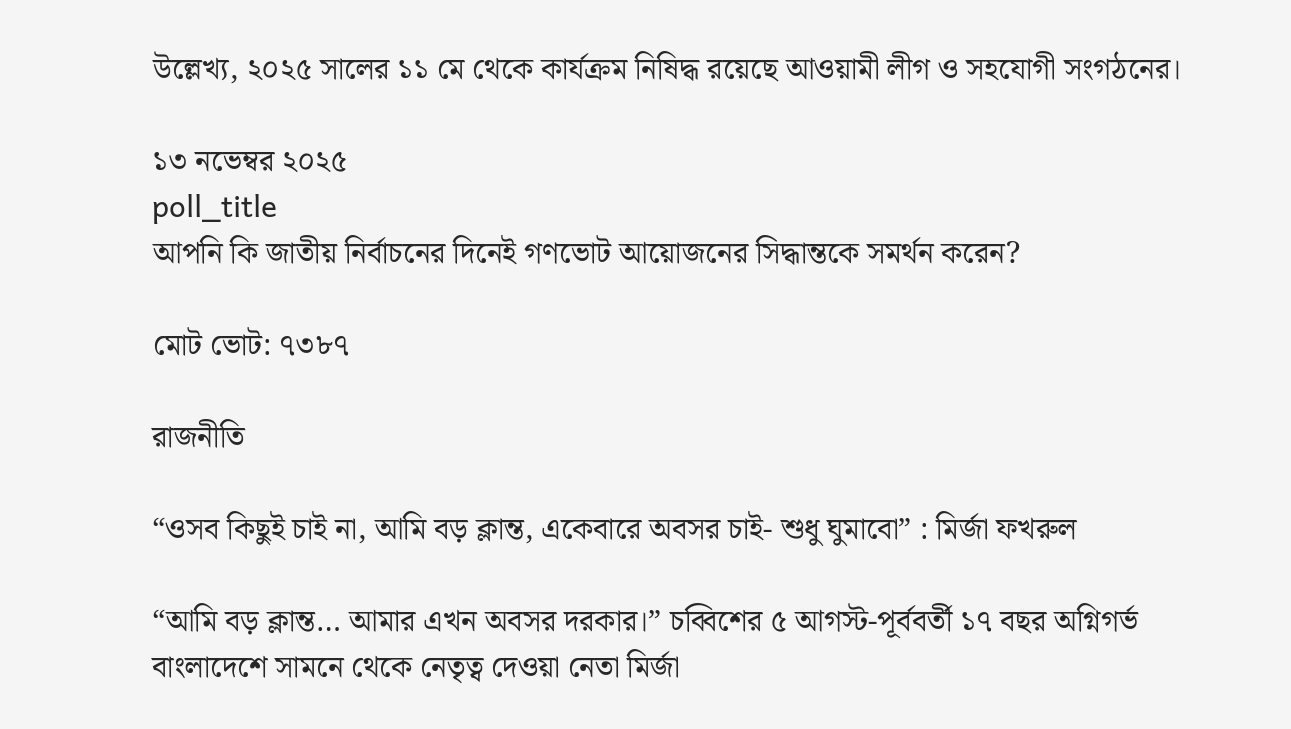উল্লেখ্য, ২০২৫ সালের ১১ মে থেকে কার্যক্রম নিষিদ্ধ রয়েছে আওয়ামী লীগ ও সহযোগী সংগঠনের।

১৩ নভেম্বর ২০২৫
poll_title
আপনি কি জাতীয় নির্বাচনের দিনেই গণভোট আয়োজনের সিদ্ধান্তকে সমর্থন করেন?

মোট ভোট: ৭৩৮৭

রাজনীতি

“ওসব কিছুই চাই না, আমি বড় ক্লান্ত, একেবারে অবসর চাই- শুধু ঘুমাবো” : মির্জা ফখরুল

“আমি বড় ক্লান্ত… আমার এখন অবসর দরকার।” চব্বিশের ৫ আগস্ট-পূর্ববর্তী ১৭ বছর অগ্নিগর্ভ বাংলাদেশে সামনে থেকে নেতৃত্ব দেওয়া নেতা মির্জা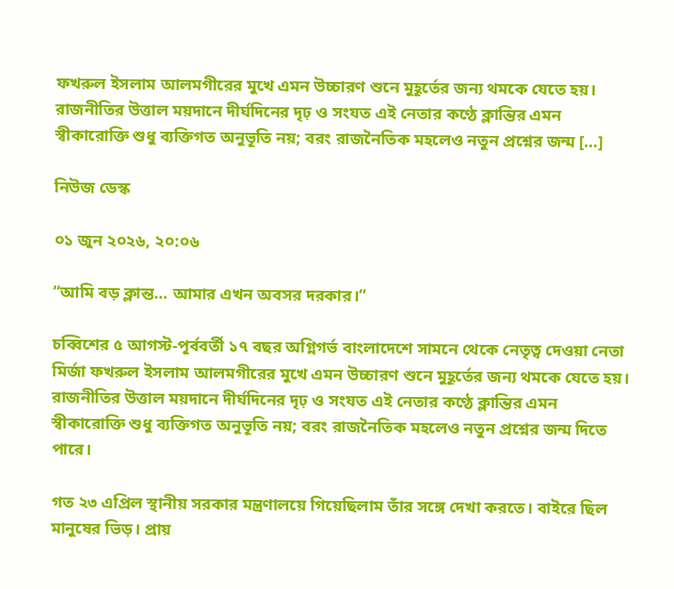ফখরুল ইসলাম আলমগীরের মুখে এমন উচ্চারণ শুনে মুহূর্তের জন্য থমকে যেতে হয়। রাজনীতির উত্তাল ময়দানে দীর্ঘদিনের দৃঢ় ও সংযত এই নেতার কণ্ঠে ক্লান্তির এমন স্বীকারোক্তি শুধু ব্যক্তিগত অনুভূতি নয়; বরং রাজনৈতিক মহলেও নতুন প্রশ্নের জন্ম […]

নিউজ ডেস্ক

০১ জুন ২০২৬, ২০:০৬

“আমি বড় ক্লান্ত… আমার এখন অবসর দরকার।”

চব্বিশের ৫ আগস্ট-পূর্ববর্তী ১৭ বছর অগ্নিগর্ভ বাংলাদেশে সামনে থেকে নেতৃত্ব দেওয়া নেতা মির্জা ফখরুল ইসলাম আলমগীরের মুখে এমন উচ্চারণ শুনে মুহূর্তের জন্য থমকে যেতে হয়। রাজনীতির উত্তাল ময়দানে দীর্ঘদিনের দৃঢ় ও সংযত এই নেতার কণ্ঠে ক্লান্তির এমন স্বীকারোক্তি শুধু ব্যক্তিগত অনুভূতি নয়; বরং রাজনৈতিক মহলেও নতুন প্রশ্নের জন্ম দিতে পারে।

গত ২৩ এপ্রিল স্থানীয় সরকার মন্ত্রণালয়ে গিয়েছিলাম তাঁর সঙ্গে দেখা করতে। বাইরে ছিল মানুষের ভিড়। প্রায়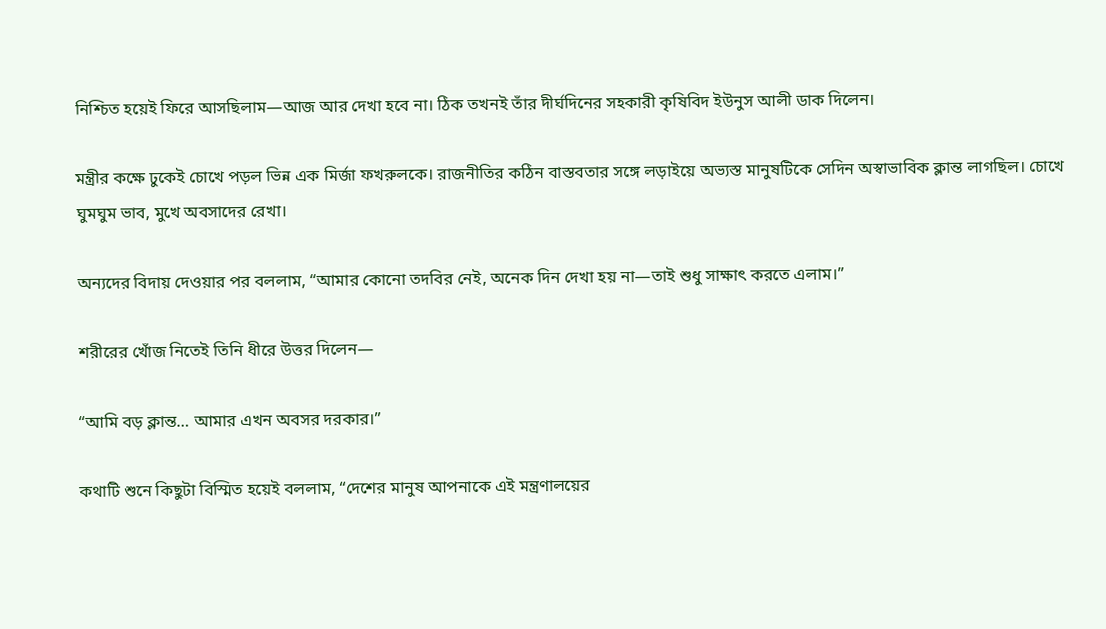নিশ্চিত হয়েই ফিরে আসছিলাম—আজ আর দেখা হবে না। ঠিক তখনই তাঁর দীর্ঘদিনের সহকারী কৃষিবিদ ইউনুস আলী ডাক দিলেন।

মন্ত্রীর কক্ষে ঢুকেই চোখে পড়ল ভিন্ন এক মির্জা ফখরুলকে। রাজনীতির কঠিন বাস্তবতার সঙ্গে লড়াইয়ে অভ্যস্ত মানুষটিকে সেদিন অস্বাভাবিক ক্লান্ত লাগছিল। চোখে ঘুমঘুম ভাব, মুখে অবসাদের রেখা।

অন্যদের বিদায় দেওয়ার পর বললাম, “আমার কোনো তদবির নেই, অনেক দিন দেখা হয় না—তাই শুধু সাক্ষাৎ করতে এলাম।”

শরীরের খোঁজ নিতেই তিনি ধীরে উত্তর দিলেন—

“আমি বড় ক্লান্ত… আমার এখন অবসর দরকার।”

কথাটি শুনে কিছুটা বিস্মিত হয়েই বললাম, “দেশের মানুষ আপনাকে এই মন্ত্রণালয়ের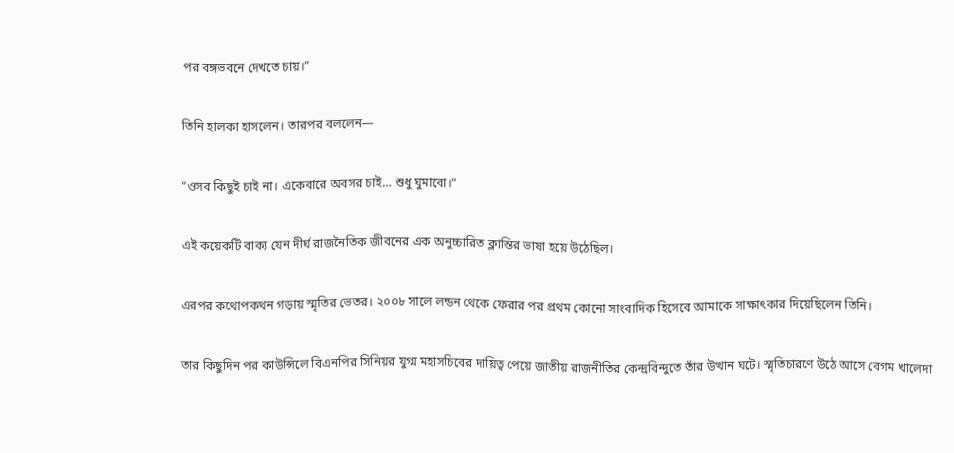পর বঙ্গভবনে দেখতে চায়।”

তিনি হালকা হাসলেন। তারপর বললেন—

“ওসব কিছুই চাই না। একেবারে অবসর চাই… শুধু ঘুমাবো।”

এই কয়েকটি বাক্য যেন দীর্ঘ রাজনৈতিক জীবনের এক অনুচ্চারিত ক্লান্তির ভাষা হয়ে উঠেছিল।

এরপর কথোপকথন গড়ায় স্মৃতির ভেতর। ২০০৮ সালে লন্ডন থেকে ফেরার পর প্রথম কোনো সাংবাদিক হিসেবে আমাকে সাক্ষাৎকার দিয়েছিলেন তিনি।

তার কিছুদিন পর কাউন্সিলে বিএনপির সিনিয়র যুগ্ম মহাসচিবের দায়িত্ব পেয়ে জাতীয় রাজনীতির কেন্দ্রবিন্দুতে তাঁর উত্থান ঘটে। স্মৃতিচারণে উঠে আসে বেগম খালেদা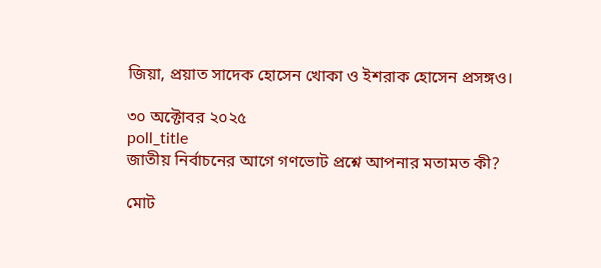জিয়া, প্রয়াত সাদেক হোসেন খোকা ও ইশরাক হোসেন প্রসঙ্গও।

৩০ অক্টোবর ২০২৫
poll_title
জাতীয় নির্বাচনের আগে গণভোট প্রশ্নে আপনার মতামত কী?

মোট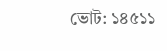ভোট: ১৪৫১১